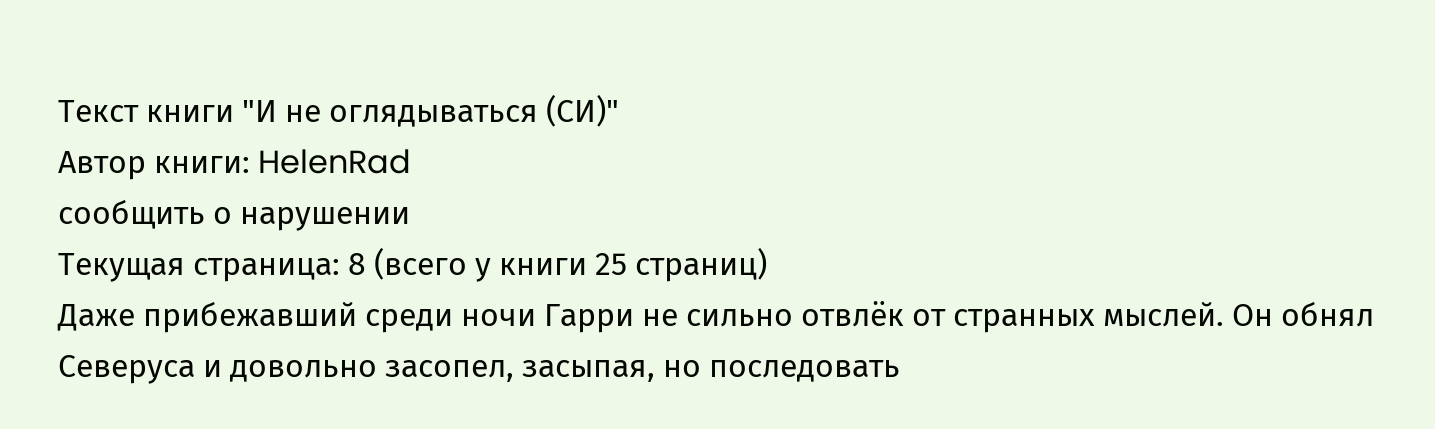Текст книги "И не оглядываться (СИ)"
Автор книги: HelenRad
сообщить о нарушении
Текущая страница: 8 (всего у книги 25 страниц)
Даже прибежавший среди ночи Гарри не сильно отвлёк от странных мыслей. Он обнял Северуса и довольно засопел, засыпая, но последовать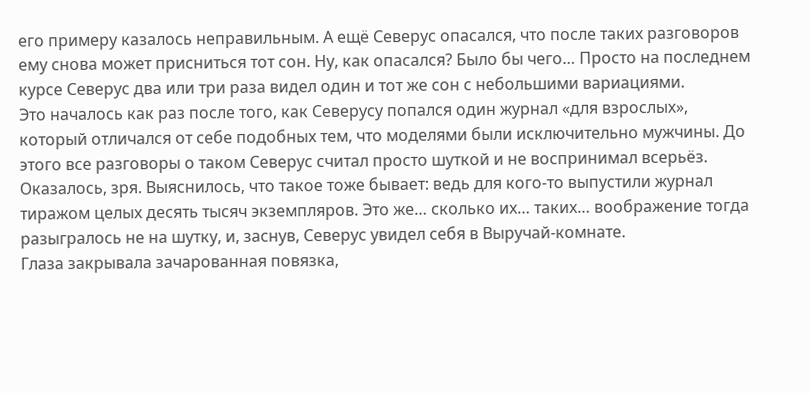его примеру казалось неправильным. А ещё Северус опасался, что после таких разговоров ему снова может присниться тот сон. Ну, как опасался? Было бы чего… Просто на последнем курсе Северус два или три раза видел один и тот же сон с небольшими вариациями.
Это началось как раз после того, как Северусу попался один журнал «для взрослых», который отличался от себе подобных тем, что моделями были исключительно мужчины. До этого все разговоры о таком Северус считал просто шуткой и не воспринимал всерьёз. Оказалось, зря. Выяснилось, что такое тоже бывает: ведь для кого-то выпустили журнал тиражом целых десять тысяч экземпляров. Это же… сколько их… таких… воображение тогда разыгралось не на шутку, и, заснув, Северус увидел себя в Выручай-комнате.
Глаза закрывала зачарованная повязка,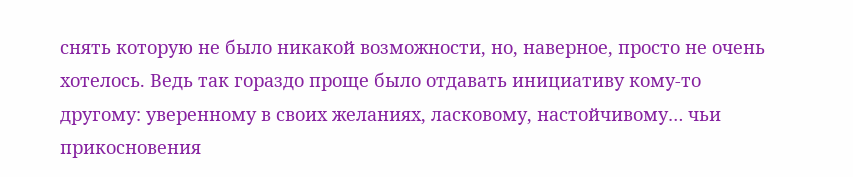снять которую не было никакой возможности, но, наверное, просто не очень хотелось. Ведь так гораздо проще было отдавать инициативу кому-то другому: уверенному в своих желаниях, ласковому, настойчивому… чьи прикосновения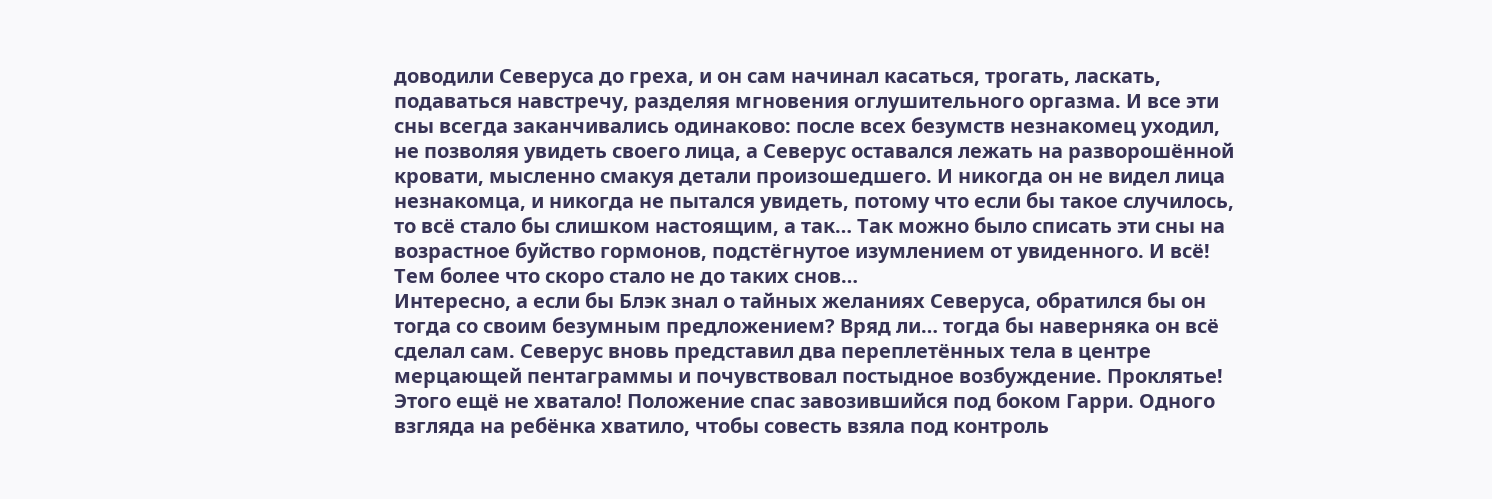доводили Северуса до греха, и он сам начинал касаться, трогать, ласкать, подаваться навстречу, разделяя мгновения оглушительного оргазма. И все эти сны всегда заканчивались одинаково: после всех безумств незнакомец уходил, не позволяя увидеть своего лица, а Северус оставался лежать на разворошённой кровати, мысленно смакуя детали произошедшего. И никогда он не видел лица незнакомца, и никогда не пытался увидеть, потому что если бы такое случилось, то всё стало бы слишком настоящим, а так… Так можно было списать эти сны на возрастное буйство гормонов, подстёгнутое изумлением от увиденного. И всё! Тем более что скоро стало не до таких снов…
Интересно, а если бы Блэк знал о тайных желаниях Северуса, обратился бы он тогда со своим безумным предложением? Вряд ли… тогда бы наверняка он всё сделал сам. Северус вновь представил два переплетённых тела в центре мерцающей пентаграммы и почувствовал постыдное возбуждение. Проклятье! Этого ещё не хватало! Положение спас завозившийся под боком Гарри. Одного взгляда на ребёнка хватило, чтобы совесть взяла под контроль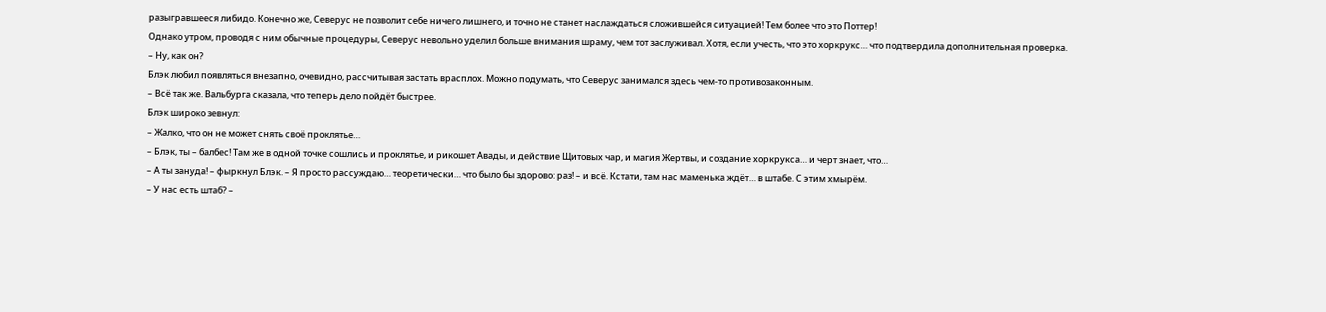разыгравшееся либидо. Конечно же, Северус не позволит себе ничего лишнего, и точно не станет наслаждаться сложившейся ситуацией! Тем более что это Поттер!
Однако утром, проводя с ним обычные процедуры, Северус невольно уделил больше внимания шраму, чем тот заслуживал. Хотя, если учесть, что это хоркрукс… что подтвердила дополнительная проверка.
– Ну, как он?
Блэк любил появляться внезапно, очевидно, рассчитывая застать врасплох. Можно подумать, что Северус занимался здесь чем-то противозаконным.
– Всё так же. Вальбурга сказала, что теперь дело пойдёт быстрее.
Блэк широко зевнул:
– Жалко, что он не может снять своё проклятье…
– Блэк, ты – балбес! Там же в одной точке сошлись и проклятье, и рикошет Авады, и действие Щитовых чар, и магия Жертвы, и создание хоркрукса… и черт знает, что…
– А ты зануда! – фыркнул Блэк. – Я просто рассуждаю… теоретически… что было бы здорово: раз! – и всё. Кстати, там нас маменька ждёт… в штабе. С этим хмырём.
– У нас есть штаб? –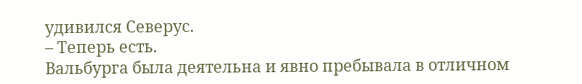удивился Северус.
– Теперь есть.
Вальбурга была деятельна и явно пребывала в отличном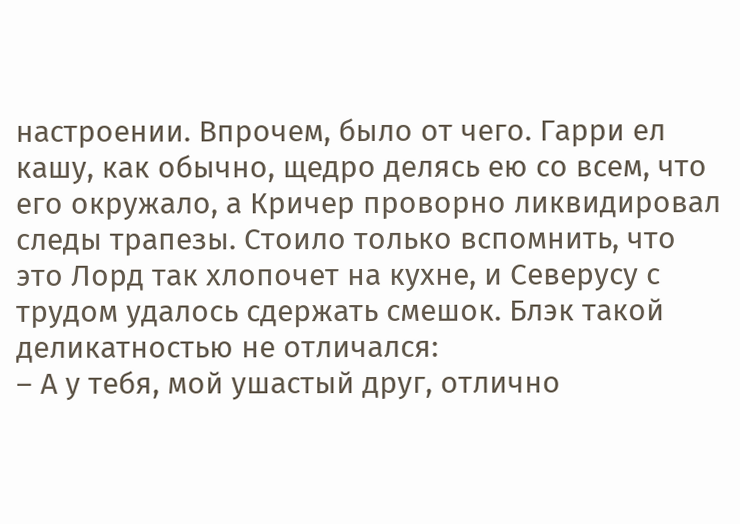настроении. Впрочем, было от чего. Гарри ел кашу, как обычно, щедро делясь ею со всем, что его окружало, а Кричер проворно ликвидировал следы трапезы. Стоило только вспомнить, что это Лорд так хлопочет на кухне, и Северусу с трудом удалось сдержать смешок. Блэк такой деликатностью не отличался:
– А у тебя, мой ушастый друг, отлично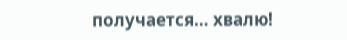получается… хвалю!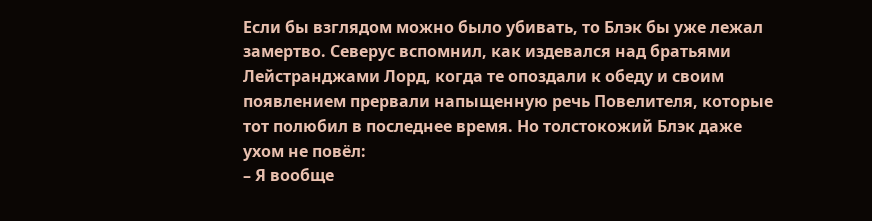Если бы взглядом можно было убивать, то Блэк бы уже лежал замертво. Северус вспомнил, как издевался над братьями Лейстранджами Лорд, когда те опоздали к обеду и своим появлением прервали напыщенную речь Повелителя, которые тот полюбил в последнее время. Но толстокожий Блэк даже ухом не повёл:
– Я вообще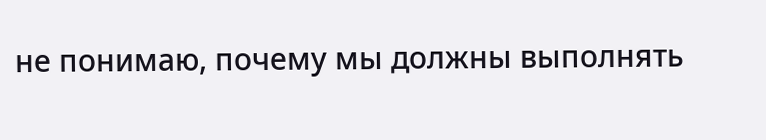не понимаю, почему мы должны выполнять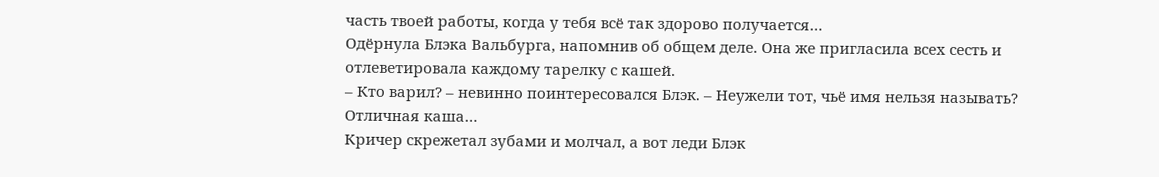часть твоей работы, когда у тебя всё так здорово получается…
Одёрнула Блэка Вальбурга, напомнив об общем деле. Она же пригласила всех сесть и отлеветировала каждому тарелку с кашей.
– Кто варил? – невинно поинтересовался Блэк. – Неужели тот, чьё имя нельзя называть? Отличная каша…
Кричер скрежетал зубами и молчал, а вот леди Блэк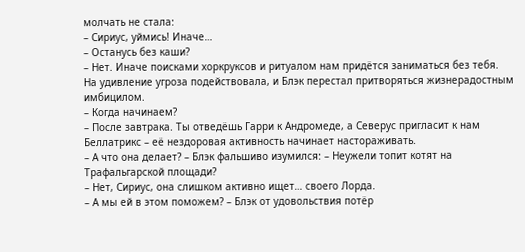молчать не стала:
– Сириус, уймись! Иначе…
– Останусь без каши?
– Нет. Иначе поисками хоркруксов и ритуалом нам придётся заниматься без тебя.
На удивление угроза подействовала, и Блэк перестал притворяться жизнерадостным имбицилом.
– Когда начинаем?
– После завтрака. Ты отведёшь Гарри к Андромеде, а Северус пригласит к нам Беллатрикс – её нездоровая активность начинает настораживать.
– А что она делает? – Блэк фальшиво изумился: – Неужели топит котят на Трафальгарской площади?
– Нет, Сириус, она слишком активно ищет… своего Лорда.
– А мы ей в этом поможем? – Блэк от удовольствия потёр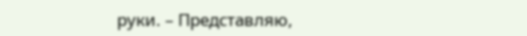руки. – Представляю,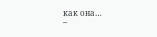как она…
–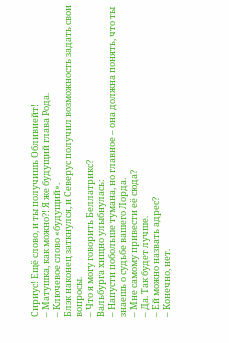Сириус! Ещё слово, и ты получишь Обливиейт!
– Матушка, как можно?! Я же будущий глава Рода.
– Ключевое слово «будущий».
Блэк наконец заткнулся, и Северус получил возможность задать свои вопросы.
– Что я могу говорить Беллатрикс?
Вальбурга хищно улыбнулась:
– Напусти побольше тумана, но главное – она должна понять, что ты знаешь о судьбе вашего Лорда.
– Мне самому привести её сюда?
– Да. Так будет лучше.
– Ей можно назвать адрес?
– Конечно, нет.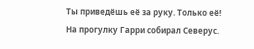Ты приведёшь её за руку. Только её!
На прогулку Гарри собирал Северус.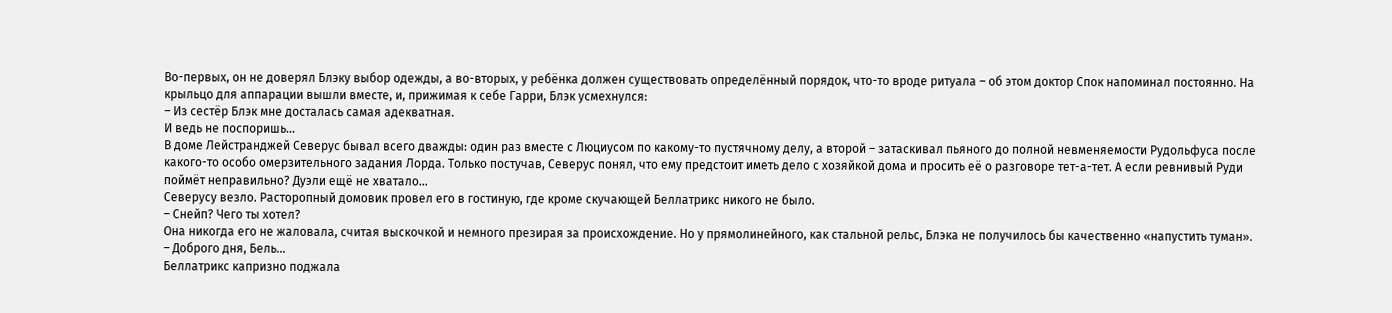Во-первых, он не доверял Блэку выбор одежды, а во-вторых, у ребёнка должен существовать определённый порядок, что-то вроде ритуала – об этом доктор Спок напоминал постоянно. На крыльцо для аппарации вышли вместе, и, прижимая к себе Гарри, Блэк усмехнулся:
– Из сестёр Блэк мне досталась самая адекватная.
И ведь не поспоришь…
В доме Лейстранджей Северус бывал всего дважды: один раз вместе с Люциусом по какому-то пустячному делу, а второй – затаскивал пьяного до полной невменяемости Рудольфуса после какого-то особо омерзительного задания Лорда. Только постучав, Северус понял, что ему предстоит иметь дело с хозяйкой дома и просить её о разговоре тет-а-тет. А если ревнивый Руди поймёт неправильно? Дуэли ещё не хватало…
Северусу везло. Расторопный домовик провел его в гостиную, где кроме скучающей Беллатрикс никого не было.
– Снейп? Чего ты хотел?
Она никогда его не жаловала, считая выскочкой и немного презирая за происхождение. Но у прямолинейного, как стальной рельс, Блэка не получилось бы качественно «напустить туман».
– Доброго дня, Бель…
Беллатрикс капризно поджала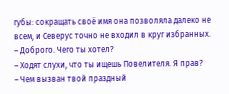губы: сокращать своё имя она позволяла далеко не всем, и Северус точно не входил в круг избранных.
– Доброго. Чего ты хотел?
– Ходят слухи, что ты ищешь Повелителя. Я прав?
– Чем вызван твой праздный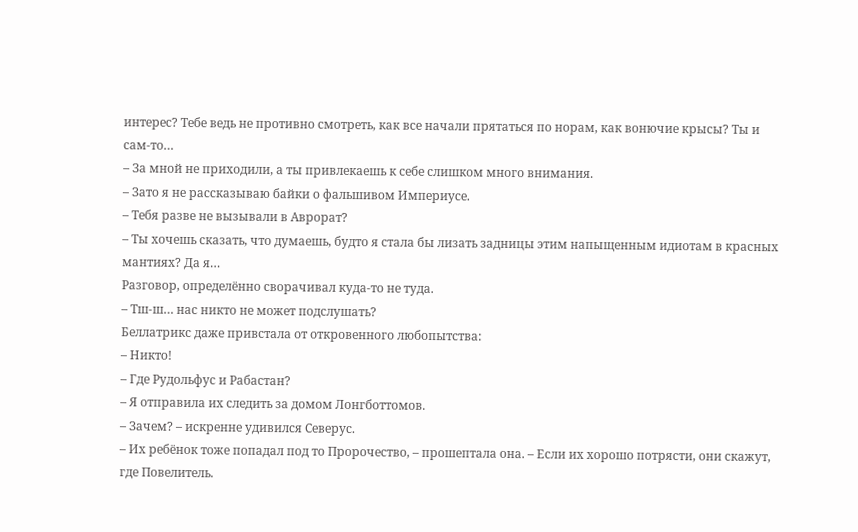интерес? Тебе ведь не противно смотреть, как все начали прятаться по норам, как вонючие крысы? Ты и сам-то…
– За мной не приходили, а ты привлекаешь к себе слишком много внимания.
– Зато я не рассказываю байки о фальшивом Империусе.
– Тебя разве не вызывали в Аврорат?
– Ты хочешь сказать, что думаешь, будто я стала бы лизать задницы этим напыщенным идиотам в красных мантиях? Да я…
Разговор, определённо сворачивал куда-то не туда.
– Тш-ш… нас никто не может подслушать?
Беллатрикс даже привстала от откровенного любопытства:
– Никто!
– Где Рудольфус и Рабастан?
– Я отправила их следить за домом Лонгботтомов.
– Зачем? – искренне удивился Северус.
– Их ребёнок тоже попадал под то Пророчество, – прошептала она. – Если их хорошо потрясти, они скажут, где Повелитель.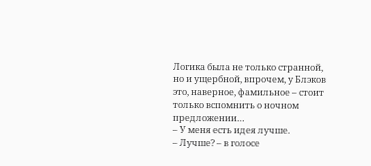Логика была не только странной, но и ущербной, впрочем, у Блэков это, наверное, фамильное – стоит только вспомнить о ночном предложении…
– У меня есть идея лучше.
– Лучше? – в голосе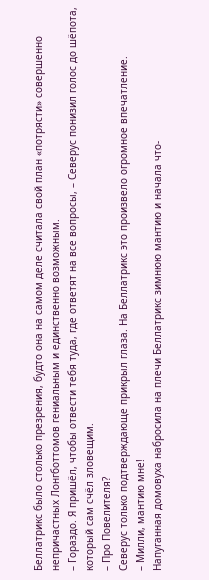Беллатрикс было столько презрения, будто она на самом деле считала свой план «потрясти» совершенно непричастных Лонгботтомов гениальным и единственно возможным.
– Гораздо. Я пришёл, чтобы отвести тебя туда, где ответят на все вопросы, – Северус понизил голос до шёпота, который сам счёл зловещим.
– Про Повелителя?
Северус только подтверждающе прикрыл глаза. На Беллатрикс это произвело огромное впечатление.
– Милли, мантию мне!
Напуганная домовуха набросила на плечи Беллатрикс зимнюю мантию и начала что-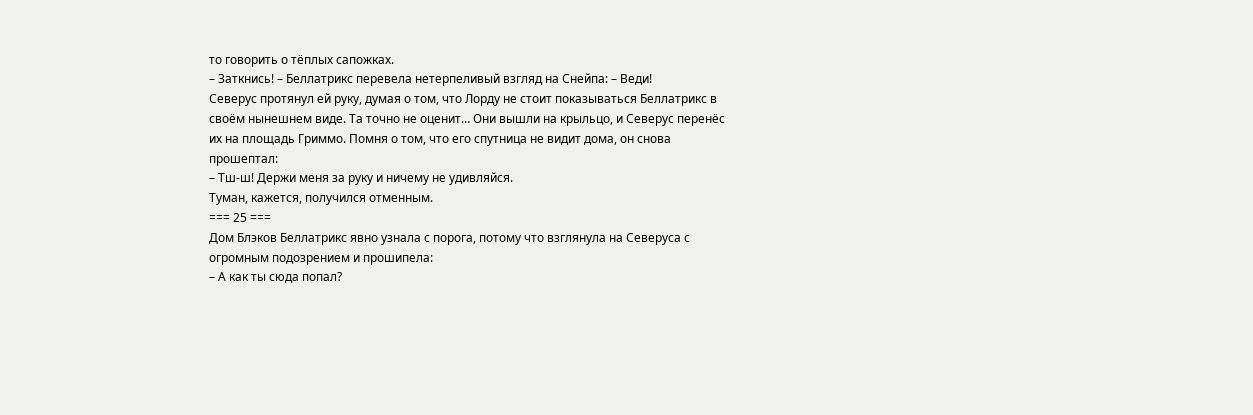то говорить о тёплых сапожках.
– Заткнись! – Беллатрикс перевела нетерпеливый взгляд на Снейпа: – Веди!
Северус протянул ей руку, думая о том, что Лорду не стоит показываться Беллатрикс в своём нынешнем виде. Та точно не оценит… Они вышли на крыльцо, и Северус перенёс их на площадь Гриммо. Помня о том, что его спутница не видит дома, он снова прошептал:
– Тш-ш! Держи меня за руку и ничему не удивляйся.
Туман, кажется, получился отменным.
=== 25 ===
Дом Блэков Беллатрикс явно узнала с порога, потому что взглянула на Северуса с огромным подозрением и прошипела:
– А как ты сюда попал?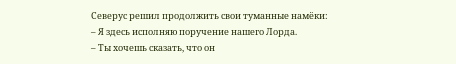Северус решил продолжить свои туманные намёки:
– Я здесь исполняю поручение нашего Лорда.
– Ты хочешь сказать, что он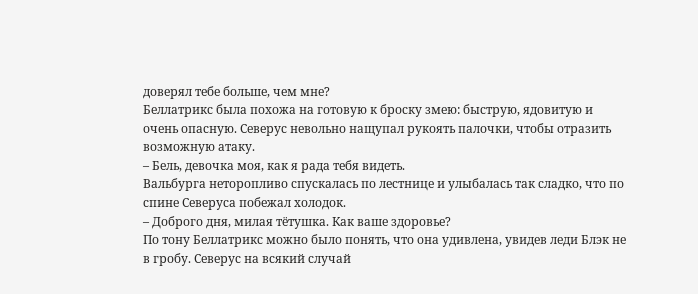доверял тебе больше, чем мне?
Беллатрикс была похожа на готовую к броску змею: быструю, ядовитую и очень опасную. Северус невольно нащупал рукоять палочки, чтобы отразить возможную атаку.
– Бель, девочка моя, как я рада тебя видеть.
Вальбурга неторопливо спускалась по лестнице и улыбалась так сладко, что по спине Северуса побежал холодок.
– Доброго дня, милая тётушка. Как ваше здоровье?
По тону Беллатрикс можно было понять, что она удивлена, увидев леди Блэк не в гробу. Северус на всякий случай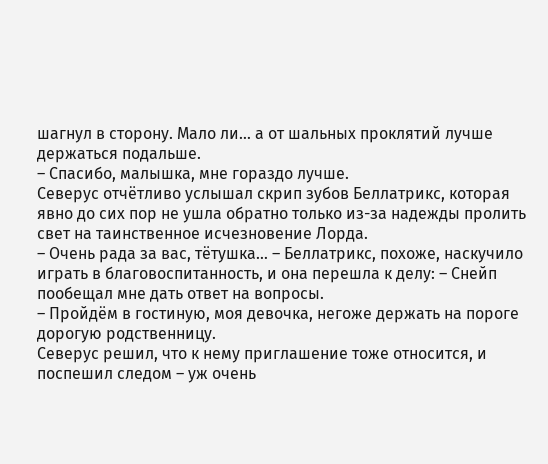шагнул в сторону. Мало ли… а от шальных проклятий лучше держаться подальше.
– Спасибо, малышка, мне гораздо лучше.
Северус отчётливо услышал скрип зубов Беллатрикс, которая явно до сих пор не ушла обратно только из-за надежды пролить свет на таинственное исчезновение Лорда.
– Очень рада за вас, тётушка… – Беллатрикс, похоже, наскучило играть в благовоспитанность, и она перешла к делу: – Снейп пообещал мне дать ответ на вопросы.
– Пройдём в гостиную, моя девочка, негоже держать на пороге дорогую родственницу.
Северус решил, что к нему приглашение тоже относится, и поспешил следом – уж очень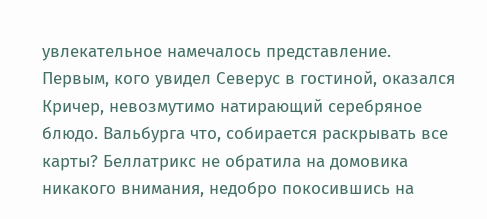увлекательное намечалось представление.
Первым, кого увидел Северус в гостиной, оказался Кричер, невозмутимо натирающий серебряное блюдо. Вальбурга что, собирается раскрывать все карты? Беллатрикс не обратила на домовика никакого внимания, недобро покосившись на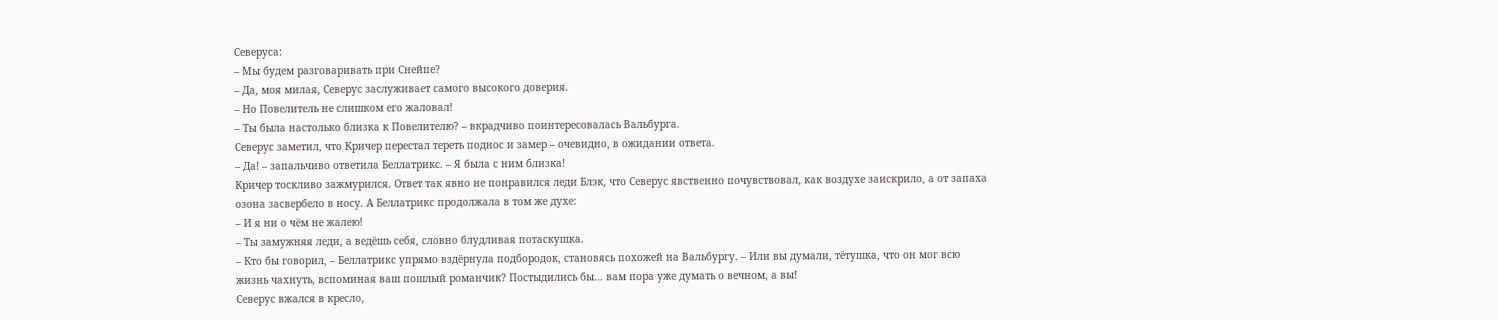Северуса:
– Мы будем разговаривать при Снейпе?
– Да, моя милая, Северус заслуживает самого высокого доверия.
– Но Повелитель не слишком его жаловал!
– Ты была настолько близка к Повелителю? – вкрадчиво поинтересовалась Вальбурга.
Северус заметил, что Кричер перестал тереть поднос и замер – очевидно, в ожидании ответа.
– Да! – запальчиво ответила Беллатрикс. – Я была с ним близка!
Кричер тоскливо зажмурился. Ответ так явно не понравился леди Блэк, что Северус явственно почувствовал, как воздухе заискрило, а от запаха озона засвербело в носу. А Беллатрикс продолжала в том же духе:
– И я ни о чём не жалею!
– Ты замужняя леди, а ведёшь себя, словно блудливая потаскушка.
– Кто бы говорил, – Беллатрикс упрямо вздёрнула подбородок, становясь похожей на Вальбургу. – Или вы думали, тётушка, что он мог всю жизнь чахнуть, вспоминая ваш пошлый романчик? Постыдились бы… вам пора уже думать о вечном, а вы!
Северус вжался в кресло,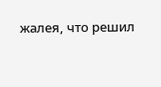жалея, что решил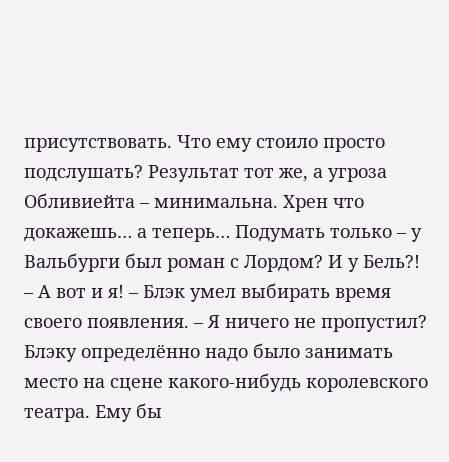присутствовать. Что ему стоило просто подслушать? Результат тот же, а угроза Обливиейта – минимальна. Хрен что докажешь… а теперь… Подумать только – у Вальбурги был роман с Лордом? И у Бель?!
– А вот и я! – Блэк умел выбирать время своего появления. – Я ничего не пропустил?
Блэку определённо надо было занимать место на сцене какого-нибудь королевского театра. Ему бы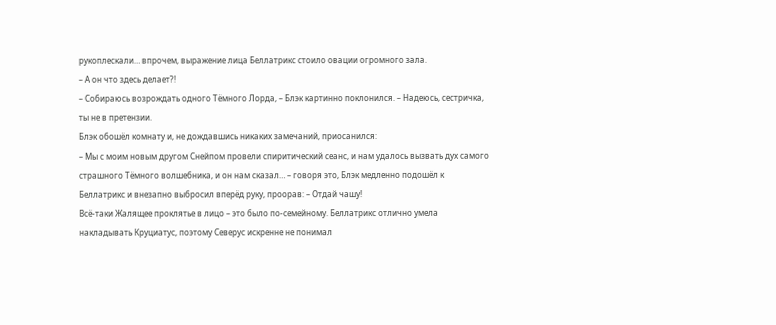рукоплескали… впрочем, выражение лица Беллатрикс стоило овации огромного зала.
– А он что здесь делает?!
– Собираюсь возрождать одного Тёмного Лорда, – Блэк картинно поклонился. – Надеюсь, сестричка, ты не в претензии.
Блэк обошёл комнату и, не дождавшись никаких замечаний, приосанился:
– Мы с моим новым другом Снейпом провели спиритический сеанс, и нам удалось вызвать дух самого страшного Тёмного волшебника, и он нам сказал… – говоря это, Блэк медленно подошёл к Беллатрикс и внезапно выбросил вперёд руку, проорав: – Отдай чашу!
Всё-таки Жалящее проклятье в лицо – это было по-семейному. Беллатрикс отлично умела накладывать Круциатус, поэтому Северус искренне не понимал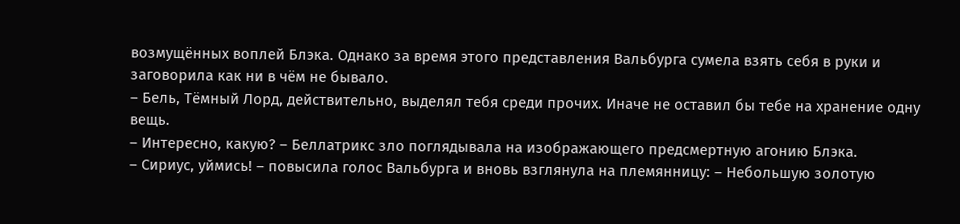возмущённых воплей Блэка. Однако за время этого представления Вальбурга сумела взять себя в руки и заговорила как ни в чём не бывало.
– Бель, Тёмный Лорд, действительно, выделял тебя среди прочих. Иначе не оставил бы тебе на хранение одну вещь.
– Интересно, какую? – Беллатрикс зло поглядывала на изображающего предсмертную агонию Блэка.
– Сириус, уймись! – повысила голос Вальбурга и вновь взглянула на племянницу: – Небольшую золотую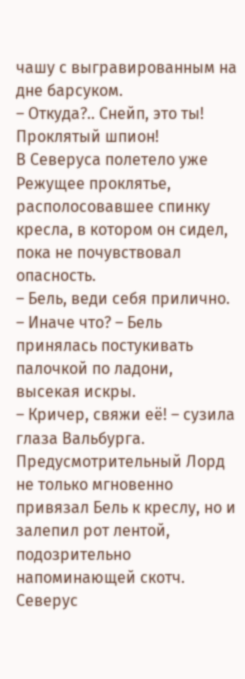чашу с выгравированным на дне барсуком.
– Откуда?.. Снейп, это ты! Проклятый шпион!
В Северуса полетело уже Режущее проклятье, располосовавшее спинку кресла, в котором он сидел, пока не почувствовал опасность.
– Бель, веди себя прилично.
– Иначе что? – Бель принялась постукивать палочкой по ладони, высекая искры.
– Кричер, свяжи её! – сузила глаза Вальбурга.
Предусмотрительный Лорд не только мгновенно привязал Бель к креслу, но и залепил рот лентой, подозрительно напоминающей скотч. Северус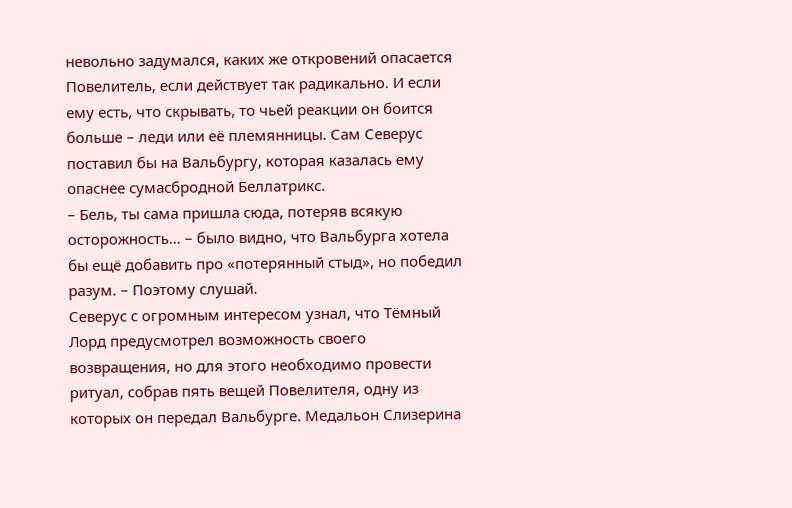невольно задумался, каких же откровений опасается Повелитель, если действует так радикально. И если ему есть, что скрывать, то чьей реакции он боится больше – леди или её племянницы. Сам Северус поставил бы на Вальбургу, которая казалась ему опаснее сумасбродной Беллатрикс.
– Бель, ты сама пришла сюда, потеряв всякую осторожность… – было видно, что Вальбурга хотела бы ещё добавить про «потерянный стыд», но победил разум. – Поэтому слушай.
Северус с огромным интересом узнал, что Тёмный Лорд предусмотрел возможность своего возвращения, но для этого необходимо провести ритуал, собрав пять вещей Повелителя, одну из которых он передал Вальбурге. Медальон Слизерина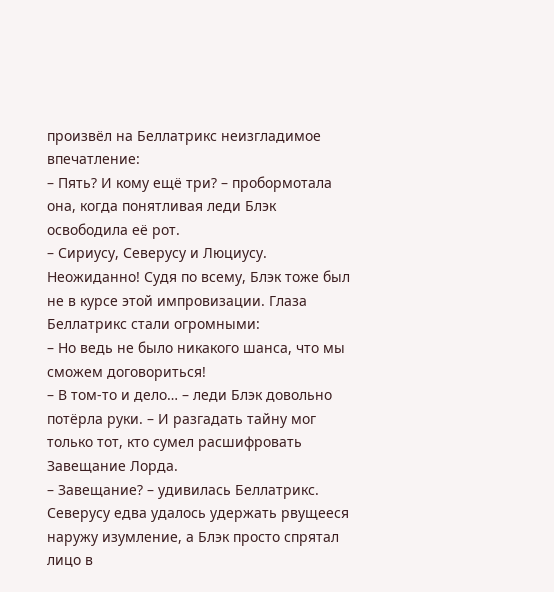произвёл на Беллатрикс неизгладимое впечатление:
– Пять? И кому ещё три? – пробормотала она, когда понятливая леди Блэк освободила её рот.
– Сириусу, Северусу и Люциусу.
Неожиданно! Судя по всему, Блэк тоже был не в курсе этой импровизации. Глаза Беллатрикс стали огромными:
– Но ведь не было никакого шанса, что мы сможем договориться!
– В том-то и дело… – леди Блэк довольно потёрла руки. – И разгадать тайну мог только тот, кто сумел расшифровать Завещание Лорда.
– Завещание? – удивилась Беллатрикс.
Северусу едва удалось удержать рвущееся наружу изумление, а Блэк просто спрятал лицо в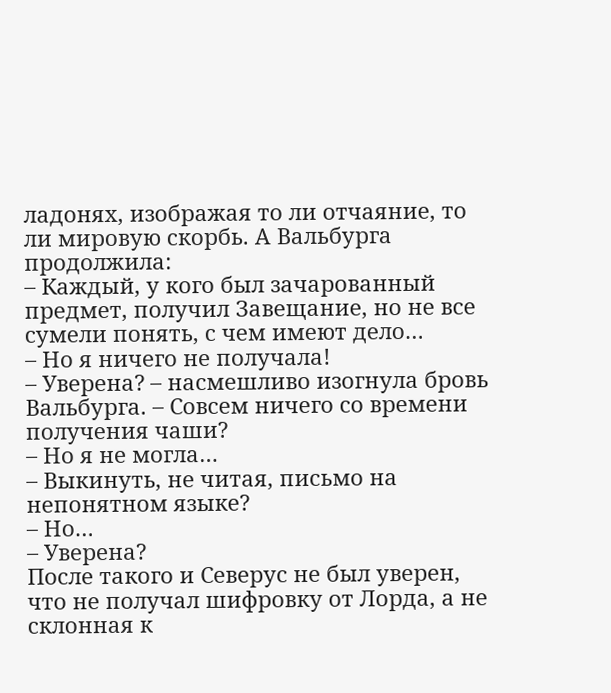ладонях, изображая то ли отчаяние, то ли мировую скорбь. А Вальбурга продолжила:
– Каждый, у кого был зачарованный предмет, получил Завещание, но не все сумели понять, с чем имеют дело…
– Но я ничего не получала!
– Уверена? – насмешливо изогнула бровь Вальбурга. – Совсем ничего со времени получения чаши?
– Но я не могла…
– Выкинуть, не читая, письмо на непонятном языке?
– Но…
– Уверена?
После такого и Северус не был уверен, что не получал шифровку от Лорда, а не склонная к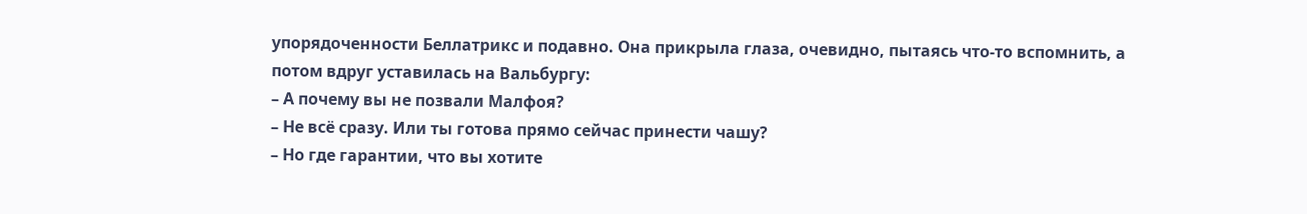упорядоченности Беллатрикс и подавно. Она прикрыла глаза, очевидно, пытаясь что-то вспомнить, а потом вдруг уставилась на Вальбургу:
– А почему вы не позвали Малфоя?
– Не всё сразу. Или ты готова прямо сейчас принести чашу?
– Но где гарантии, что вы хотите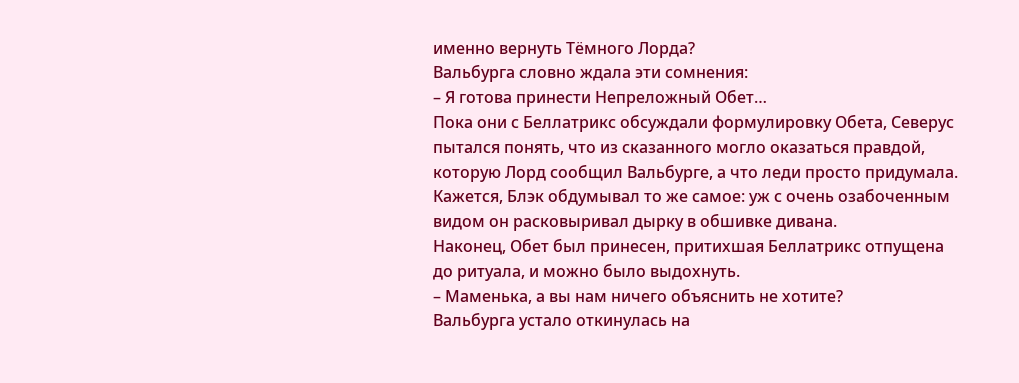именно вернуть Тёмного Лорда?
Вальбурга словно ждала эти сомнения:
– Я готова принести Непреложный Обет…
Пока они с Беллатрикс обсуждали формулировку Обета, Северус пытался понять, что из сказанного могло оказаться правдой, которую Лорд сообщил Вальбурге, а что леди просто придумала. Кажется, Блэк обдумывал то же самое: уж с очень озабоченным видом он расковыривал дырку в обшивке дивана.
Наконец, Обет был принесен, притихшая Беллатрикс отпущена до ритуала, и можно было выдохнуть.
– Маменька, а вы нам ничего объяснить не хотите?
Вальбурга устало откинулась на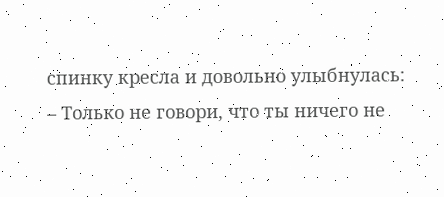спинку кресла и довольно улыбнулась:
– Только не говори, что ты ничего не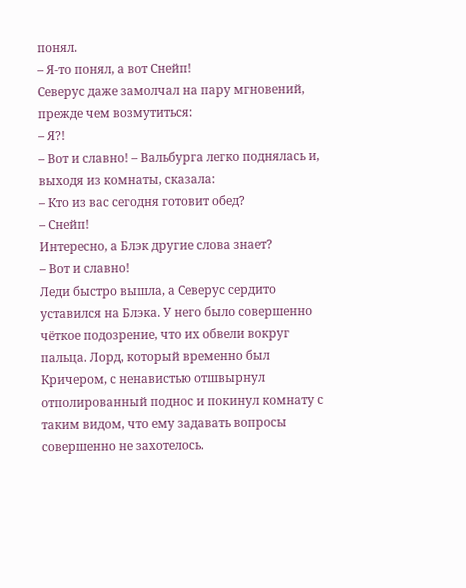понял.
– Я-то понял, а вот Снейп!
Северус даже замолчал на пару мгновений, прежде чем возмутиться:
– Я?!
– Вот и славно! – Вальбурга легко поднялась и, выходя из комнаты, сказала:
– Кто из вас сегодня готовит обед?
– Снейп!
Интересно, а Блэк другие слова знает?
– Вот и славно!
Леди быстро вышла, а Северус сердито уставился на Блэка. У него было совершенно чёткое подозрение, что их обвели вокруг пальца. Лорд, который временно был Кричером, с ненавистью отшвырнул отполированный поднос и покинул комнату с таким видом, что ему задавать вопросы совершенно не захотелось.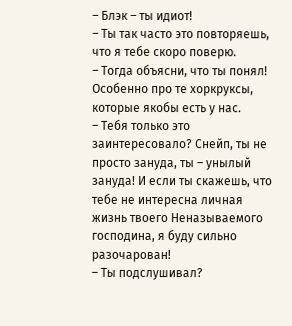– Блэк – ты идиот!
– Ты так часто это повторяешь, что я тебе скоро поверю.
– Тогда объясни, что ты понял! Особенно про те хоркруксы, которые якобы есть у нас.
– Тебя только это заинтересовало? Снейп, ты не просто зануда, ты – унылый зануда! И если ты скажешь, что тебе не интересна личная жизнь твоего Неназываемого господина, я буду сильно разочарован!
– Ты подслушивал?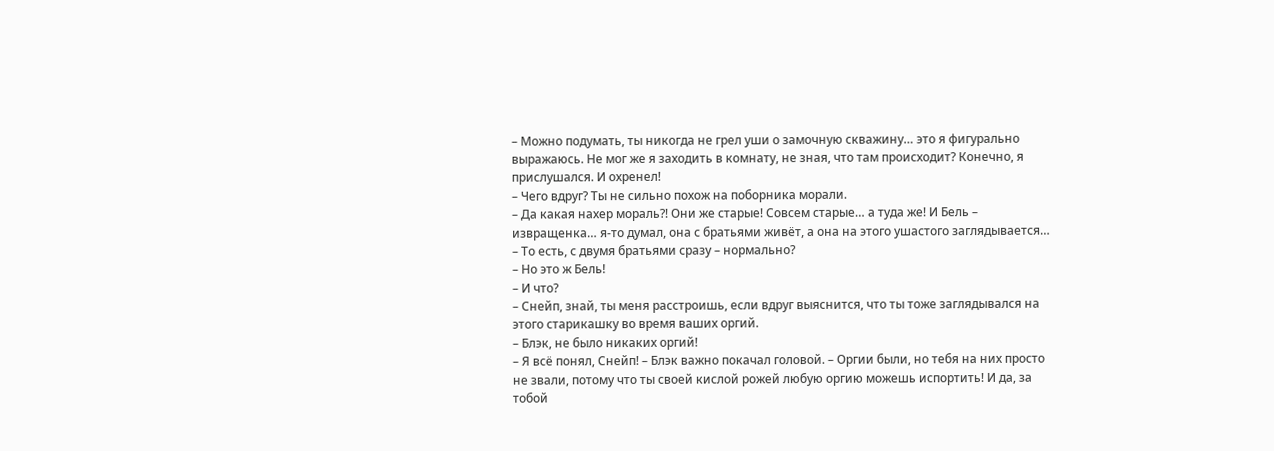– Можно подумать, ты никогда не грел уши о замочную скважину… это я фигурально выражаюсь. Не мог же я заходить в комнату, не зная, что там происходит? Конечно, я прислушался. И охренел!
– Чего вдруг? Ты не сильно похож на поборника морали.
– Да какая нахер мораль?! Они же старые! Совсем старые… а туда же! И Бель – извращенка… я-то думал, она с братьями живёт, а она на этого ушастого заглядывается…
– То есть, с двумя братьями сразу – нормально?
– Но это ж Бель!
– И что?
– Снейп, знай, ты меня расстроишь, если вдруг выяснится, что ты тоже заглядывался на этого старикашку во время ваших оргий.
– Блэк, не было никаких оргий!
– Я всё понял, Снейп! – Блэк важно покачал головой. – Оргии были, но тебя на них просто не звали, потому что ты своей кислой рожей любую оргию можешь испортить! И да, за тобой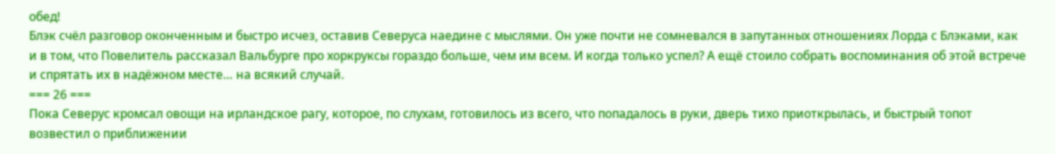обед!
Блэк счёл разговор оконченным и быстро исчез, оставив Северуса наедине с мыслями. Он уже почти не сомневался в запутанных отношениях Лорда с Блэками, как и в том, что Повелитель рассказал Вальбурге про хоркруксы гораздо больше, чем им всем. И когда только успел? А ещё стоило собрать воспоминания об этой встрече и спрятать их в надёжном месте… на всякий случай.
=== 26 ===
Пока Северус кромсал овощи на ирландское рагу, которое, по слухам, готовилось из всего, что попадалось в руки, дверь тихо приоткрылась, и быстрый топот возвестил о приближении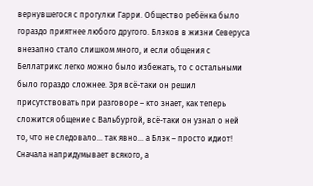вернувшегося с прогулки Гарри. Общество ребёнка было гораздо приятнее любого другого. Блэков в жизни Северуса внезапно стало слишком много, и если общения с Беллатрикс легко можно было избежать, то с остальными было гораздо сложнее. Зря всё-таки он решил присутствовать при разговоре – кто знает, как теперь сложится общение с Вальбургой, всё-таки он узнал о ней то, что не следовало… так явно… а Блэк – просто идиот! Сначала напридумывает всякого, а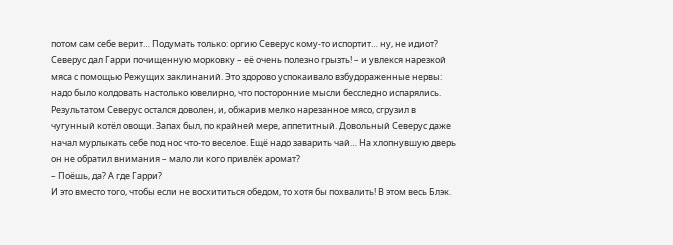потом сам себе верит… Подумать только: оргию Северус кому-то испортит… ну, не идиот?
Северус дал Гарри почищенную морковку – её очень полезно грызть! – и увлекся нарезкой мяса с помощью Режущих заклинаний. Это здорово успокаивало взбудораженные нервы: надо было колдовать настолько ювелирно, что посторонние мысли бесследно испарялись. Результатом Северус остался доволен, и, обжарив мелко нарезанное мясо, сгрузил в чугунный котёл овощи. Запах был, по крайней мере, аппетитный. Довольный Северус даже начал мурлыкать себе под нос что-то веселое. Ещё надо заварить чай… На хлопнувшую дверь он не обратил внимания – мало ли кого привлёк аромат?
– Поёшь, да? А где Гарри?
И это вместо того, чтобы если не восхититься обедом, то хотя бы похвалить! В этом весь Блэк.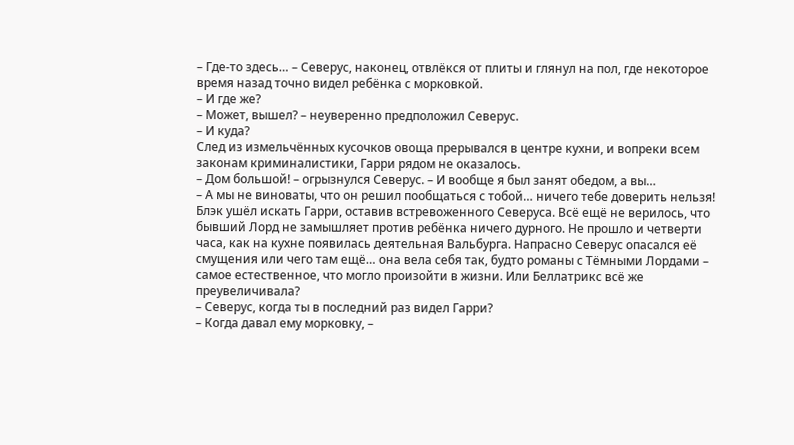– Где-то здесь… – Северус, наконец, отвлёкся от плиты и глянул на пол, где некоторое время назад точно видел ребёнка с морковкой.
– И где же?
– Может, вышел? – неуверенно предположил Северус.
– И куда?
След из измельчённых кусочков овоща прерывался в центре кухни, и вопреки всем законам криминалистики, Гарри рядом не оказалось.
– Дом большой! – огрызнулся Северус. – И вообще я был занят обедом, а вы…
– А мы не виноваты, что он решил пообщаться с тобой… ничего тебе доверить нельзя!
Блэк ушёл искать Гарри, оставив встревоженного Северуса. Всё ещё не верилось, что бывший Лорд не замышляет против ребёнка ничего дурного. Не прошло и четверти часа, как на кухне появилась деятельная Вальбурга. Напрасно Северус опасался её смущения или чего там ещё… она вела себя так, будто романы с Тёмными Лордами – самое естественное, что могло произойти в жизни. Или Беллатрикс всё же преувеличивала?
– Северус, когда ты в последний раз видел Гарри?
– Когда давал ему морковку, –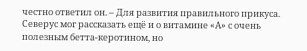честно ответил он. – Для развития правильного прикуса.
Северус мог рассказать ещё и о витамине «А» с очень полезным бетта-керотином, но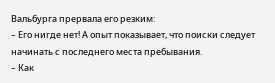Вальбурга прервала его резким:
– Его нигде нет! А опыт показывает, что поиски следует начинать с последнего места пребывания.
– Как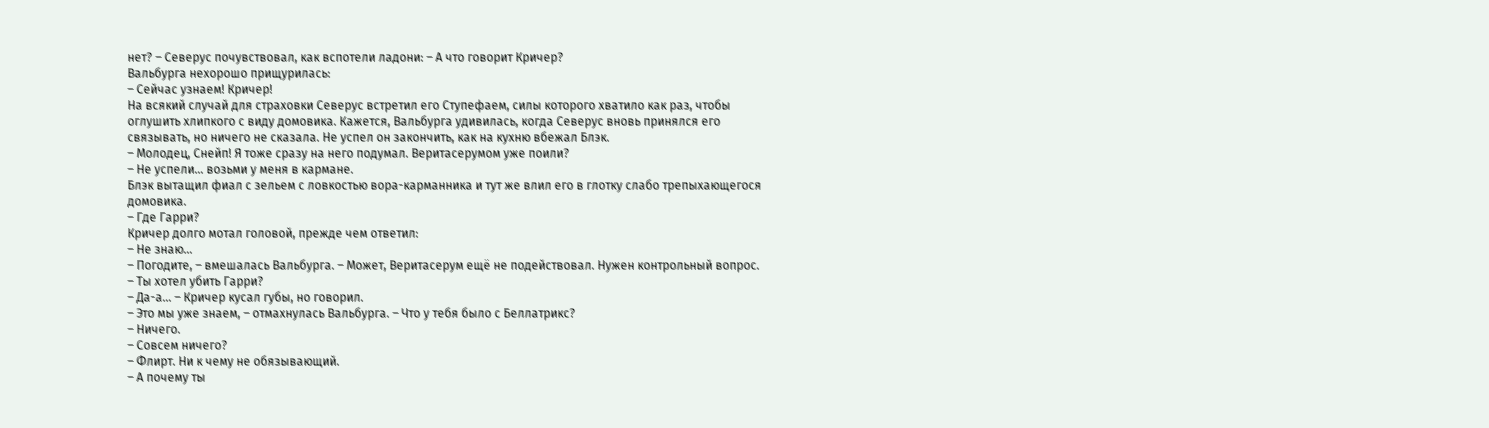нет? – Северус почувствовал, как вспотели ладони: – А что говорит Кричер?
Вальбурга нехорошо прищурилась:
– Сейчас узнаем! Кричер!
На всякий случай для страховки Северус встретил его Ступефаем, силы которого хватило как раз, чтобы оглушить хлипкого с виду домовика. Кажется, Вальбурга удивилась, когда Северус вновь принялся его связывать, но ничего не сказала. Не успел он закончить, как на кухню вбежал Блэк.
– Молодец, Снейп! Я тоже сразу на него подумал. Веритасерумом уже поили?
– Не успели… возьми у меня в кармане.
Блэк вытащил фиал с зельем с ловкостью вора-карманника и тут же влил его в глотку слабо трепыхающегося домовика.
– Где Гарри?
Кричер долго мотал головой, прежде чем ответил:
– Не знаю…
– Погодите, – вмешалась Вальбурга. – Может, Веритасерум ещё не подействовал. Нужен контрольный вопрос.
– Ты хотел убить Гарри?
– Да-а… – Кричер кусал губы, но говорил.
– Это мы уже знаем, – отмахнулась Вальбурга. – Что у тебя было с Беллатрикс?
– Ничего.
– Совсем ничего?
– Флирт. Ни к чему не обязывающий.
– А почему ты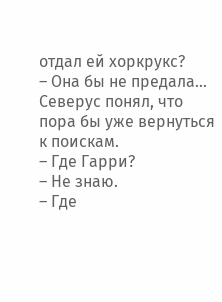отдал ей хоркрукс?
– Она бы не предала…
Северус понял, что пора бы уже вернуться к поискам.
– Где Гарри?
– Не знаю.
– Где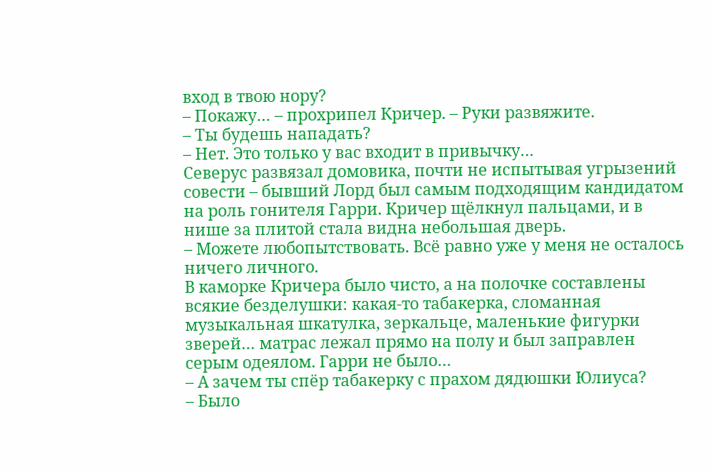вход в твою нору?
– Покажу… – прохрипел Кричер. – Руки развяжите.
– Ты будешь нападать?
– Нет. Это только у вас входит в привычку…
Северус развязал домовика, почти не испытывая угрызений совести – бывший Лорд был самым подходящим кандидатом на роль гонителя Гарри. Кричер щёлкнул пальцами, и в нише за плитой стала видна небольшая дверь.
– Можете любопытствовать. Всё равно уже у меня не осталось ничего личного.
В каморке Кричера было чисто, а на полочке составлены всякие безделушки: какая-то табакерка, сломанная музыкальная шкатулка, зеркальце, маленькие фигурки зверей… матрас лежал прямо на полу и был заправлен серым одеялом. Гарри не было…
– А зачем ты спёр табакерку с прахом дядюшки Юлиуса?
– Было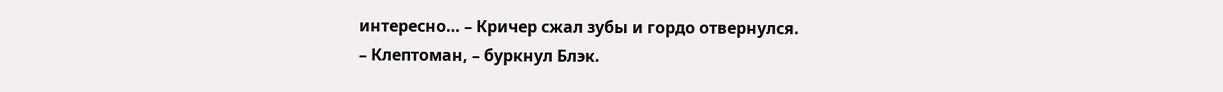интересно… – Кричер сжал зубы и гордо отвернулся.
– Клептоман, – буркнул Блэк.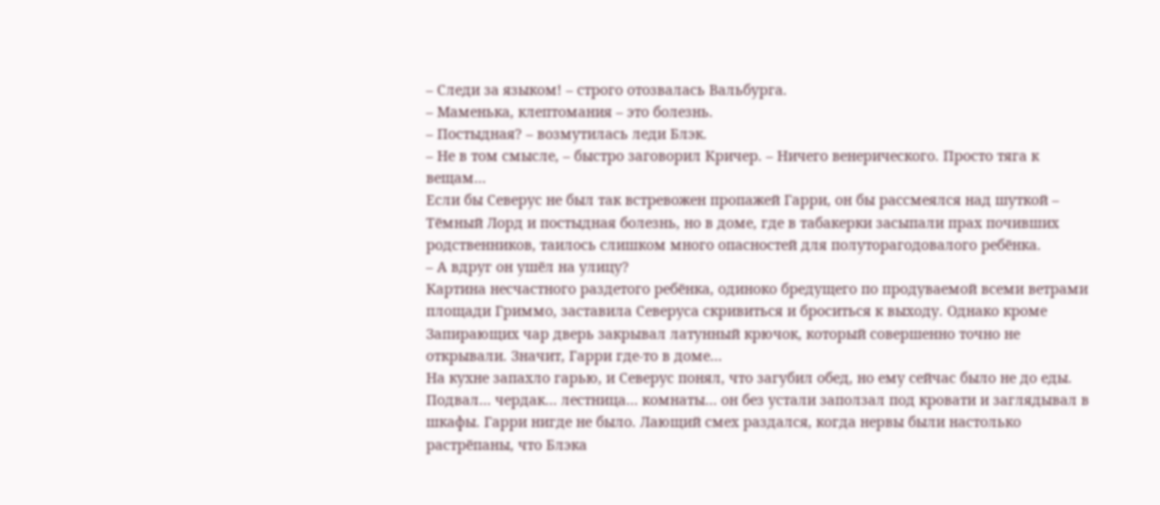– Следи за языком! – строго отозвалась Вальбурга.
– Маменька, клептомания – это болезнь.
– Постыдная? – возмутилась леди Блэк.
– Не в том смысле, – быстро заговорил Кричер. – Ничего венерического. Просто тяга к вещам…
Если бы Северус не был так встревожен пропажей Гарри, он бы рассмеялся над шуткой – Тёмный Лорд и постыдная болезнь, но в доме, где в табакерки засыпали прах почивших родственников, таилось слишком много опасностей для полуторагодовалого ребёнка.
– А вдруг он ушёл на улицу?
Картина несчастного раздетого ребёнка, одиноко бредущего по продуваемой всеми ветрами площади Гриммо, заставила Северуса скривиться и броситься к выходу. Однако кроме Запирающих чар дверь закрывал латунный крючок, который совершенно точно не открывали. Значит, Гарри где-то в доме…
На кухне запахло гарью, и Северус понял, что загубил обед, но ему сейчас было не до еды. Подвал… чердак… лестница… комнаты… он без устали заползал под кровати и заглядывал в шкафы. Гарри нигде не было. Лающий смех раздался, когда нервы были настолько растрёпаны, что Блэка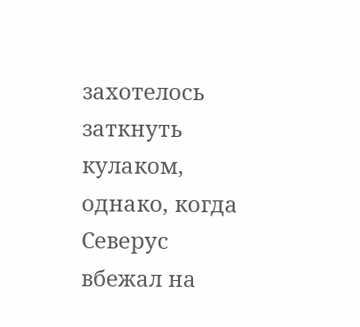захотелось заткнуть кулаком, однако, когда Северус вбежал на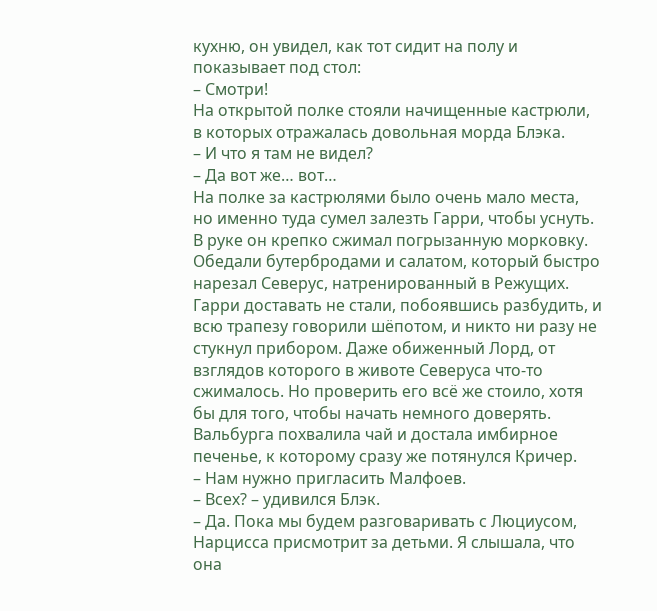кухню, он увидел, как тот сидит на полу и показывает под стол:
– Смотри!
На открытой полке стояли начищенные кастрюли, в которых отражалась довольная морда Блэка.
– И что я там не видел?
– Да вот же… вот…
На полке за кастрюлями было очень мало места, но именно туда сумел залезть Гарри, чтобы уснуть. В руке он крепко сжимал погрызанную морковку.
Обедали бутербродами и салатом, который быстро нарезал Северус, натренированный в Режущих. Гарри доставать не стали, побоявшись разбудить, и всю трапезу говорили шёпотом, и никто ни разу не стукнул прибором. Даже обиженный Лорд, от взглядов которого в животе Северуса что-то сжималось. Но проверить его всё же стоило, хотя бы для того, чтобы начать немного доверять.
Вальбурга похвалила чай и достала имбирное печенье, к которому сразу же потянулся Кричер.
– Нам нужно пригласить Малфоев.
– Всех? – удивился Блэк.
– Да. Пока мы будем разговаривать с Люциусом, Нарцисса присмотрит за детьми. Я слышала, что она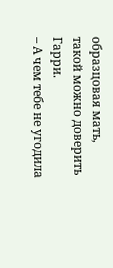образцовая мать, такой можно доверить Гарри.
– А чем тебе не угодила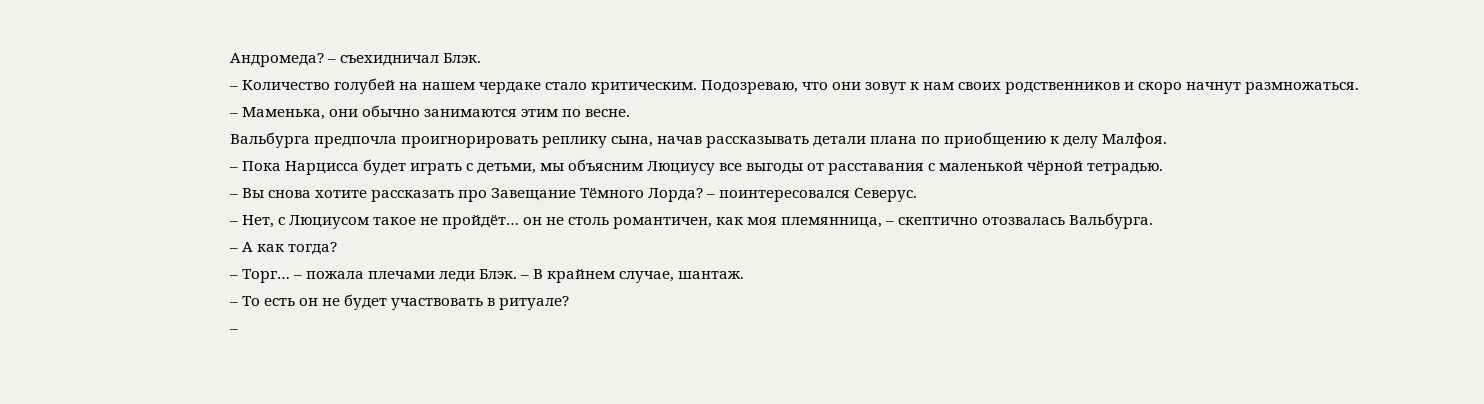Андромеда? – съехидничал Блэк.
– Количество голубей на нашем чердаке стало критическим. Подозреваю, что они зовут к нам своих родственников и скоро начнут размножаться.
– Маменька, они обычно занимаются этим по весне.
Вальбурга предпочла проигнорировать реплику сына, начав рассказывать детали плана по приобщению к делу Малфоя.
– Пока Нарцисса будет играть с детьми, мы объясним Люциусу все выгоды от расставания с маленькой чёрной тетрадью.
– Вы снова хотите рассказать про Завещание Тёмного Лорда? – поинтересовался Северус.
– Нет, с Люциусом такое не пройдёт… он не столь романтичен, как моя племянница, – скептично отозвалась Вальбурга.
– А как тогда?
– Торг… – пожала плечами леди Блэк. – В крайнем случае, шантаж.
– То есть он не будет участвовать в ритуале?
–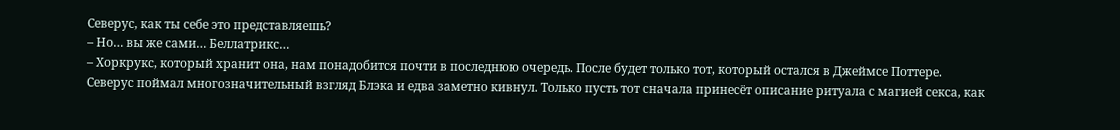Северус, как ты себе это представляешь?
– Но… вы же сами… Беллатрикс…
– Хоркрукс, который хранит она, нам понадобится почти в последнюю очередь. После будет только тот, который остался в Джеймсе Поттере.
Северус поймал многозначительный взгляд Блэка и едва заметно кивнул. Только пусть тот сначала принесёт описание ритуала с магией секса, как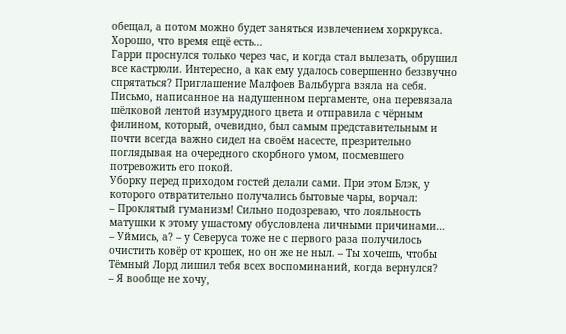обещал, а потом можно будет заняться извлечением хоркрукса. Хорошо, что время ещё есть…
Гарри проснулся только через час, и когда стал вылезать, обрушил все кастрюли. Интересно, а как ему удалось совершенно беззвучно спрятаться? Приглашение Малфоев Вальбурга взяла на себя. Письмо, написанное на надушенном пергаменте, она перевязала шёлковой лентой изумрудного цвета и отправила с чёрным филином, который, очевидно, был самым представительным и почти всегда важно сидел на своём насесте, презрительно поглядывая на очередного скорбного умом, посмевшего потревожить его покой.
Уборку перед приходом гостей делали сами. При этом Блэк, у которого отвратительно получались бытовые чары, ворчал:
– Проклятый гуманизм! Сильно подозреваю, что лояльность матушки к этому ушастому обусловлена личными причинами…
– Уймись, а? – у Северуса тоже не с первого раза получилось очистить ковёр от крошек, но он же не ныл. – Ты хочешь, чтобы Тёмный Лорд лишил тебя всех воспоминаний, когда вернулся?
– Я вообще не хочу,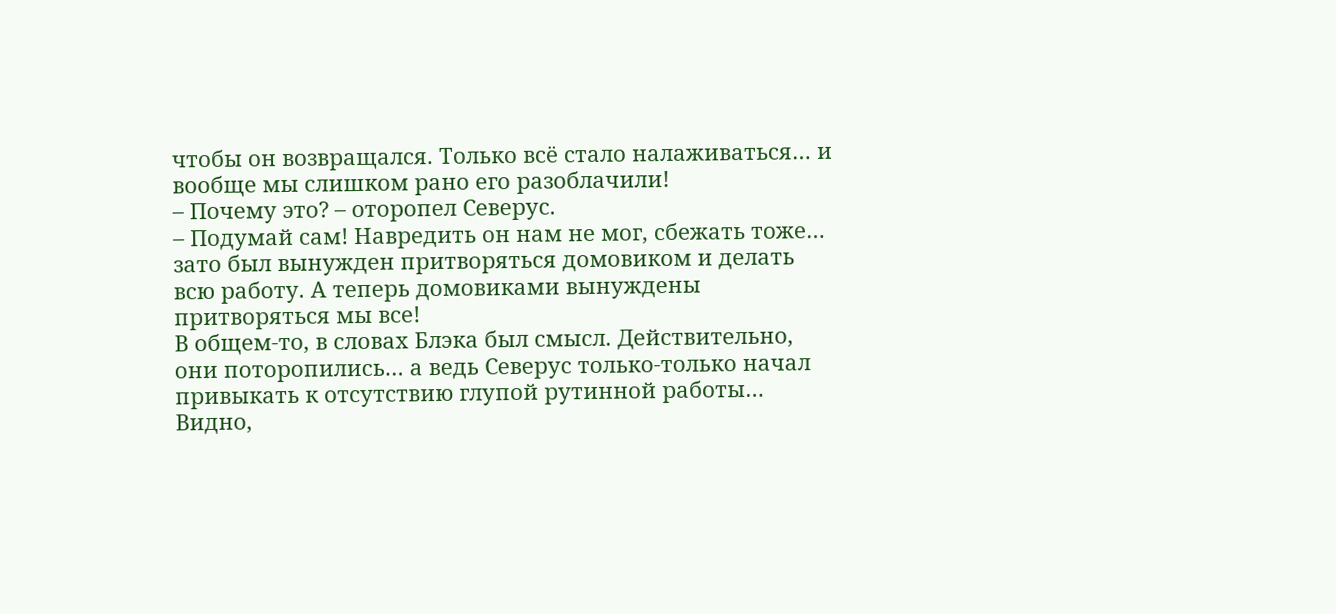чтобы он возвращался. Только всё стало налаживаться… и вообще мы слишком рано его разоблачили!
– Почему это? – оторопел Северус.
– Подумай сам! Навредить он нам не мог, сбежать тоже… зато был вынужден притворяться домовиком и делать всю работу. А теперь домовиками вынуждены притворяться мы все!
В общем-то, в словах Блэка был смысл. Действительно, они поторопились… а ведь Северус только-только начал привыкать к отсутствию глупой рутинной работы… Видно,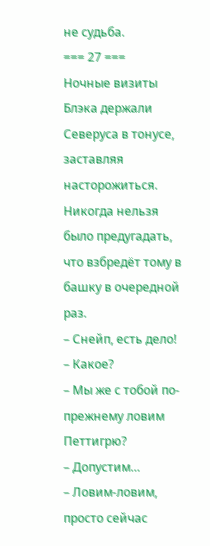не судьба.
=== 27 ===
Ночные визиты Блэка держали Северуса в тонусе, заставляя насторожиться. Никогда нельзя было предугадать, что взбредёт тому в башку в очередной раз.
– Снейп, есть дело!
– Какое?
– Мы же с тобой по-прежнему ловим Петтигрю?
– Допустим…
– Ловим-ловим, просто сейчас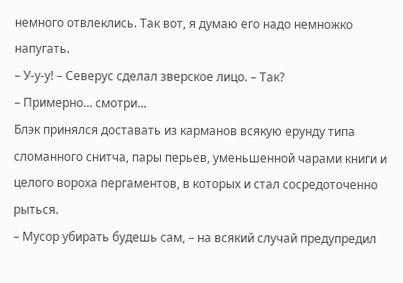немного отвлеклись. Так вот, я думаю его надо немножко напугать.
– У-у-у! – Северус сделал зверское лицо. – Так?
– Примерно… смотри…
Блэк принялся доставать из карманов всякую ерунду типа сломанного снитча, пары перьев, уменьшенной чарами книги и целого вороха пергаментов, в которых и стал сосредоточенно рыться.
– Мусор убирать будешь сам, – на всякий случай предупредил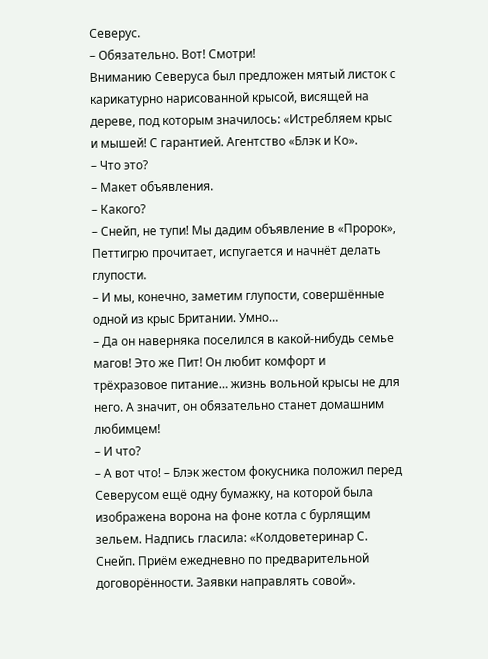Северус.
– Обязательно. Вот! Смотри!
Вниманию Северуса был предложен мятый листок с карикатурно нарисованной крысой, висящей на дереве, под которым значилось: «Истребляем крыс и мышей! С гарантией. Агентство «Блэк и Ко».
– Что это?
– Макет объявления.
– Какого?
– Снейп, не тупи! Мы дадим объявление в «Пророк», Петтигрю прочитает, испугается и начнёт делать глупости.
– И мы, конечно, заметим глупости, совершённые одной из крыс Британии. Умно…
– Да он наверняка поселился в какой-нибудь семье магов! Это же Пит! Он любит комфорт и трёхразовое питание… жизнь вольной крысы не для него. А значит, он обязательно станет домашним любимцем!
– И что?
– А вот что! – Блэк жестом фокусника положил перед Северусом ещё одну бумажку, на которой была изображена ворона на фоне котла с бурлящим зельем. Надпись гласила: «Колдоветеринар С. Снейп. Приём ежедневно по предварительной договорённости. Заявки направлять совой».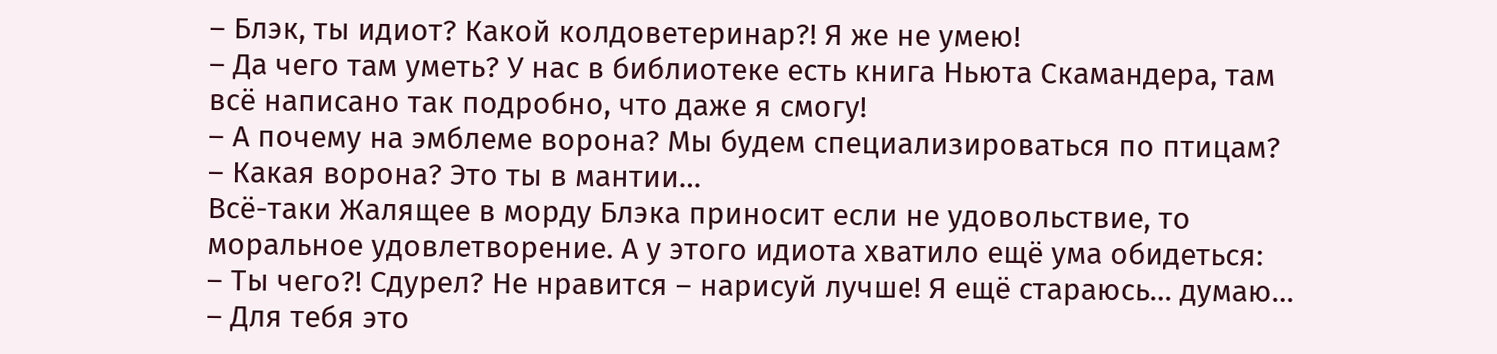– Блэк, ты идиот? Какой колдоветеринар?! Я же не умею!
– Да чего там уметь? У нас в библиотеке есть книга Ньюта Скамандера, там всё написано так подробно, что даже я смогу!
– А почему на эмблеме ворона? Мы будем специализироваться по птицам?
– Какая ворона? Это ты в мантии…
Всё-таки Жалящее в морду Блэка приносит если не удовольствие, то моральное удовлетворение. А у этого идиота хватило ещё ума обидеться:
– Ты чего?! Сдурел? Не нравится – нарисуй лучше! Я ещё стараюсь… думаю…
– Для тебя это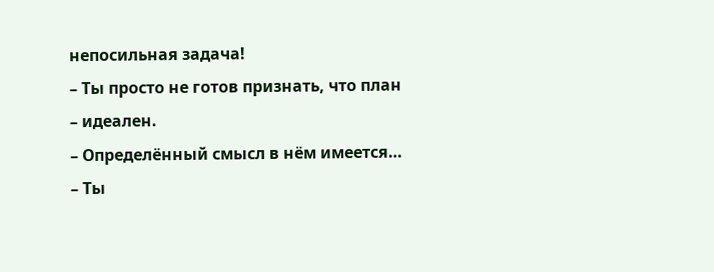непосильная задача!
– Ты просто не готов признать, что план – идеален.
– Определённый смысл в нём имеется…
– Ты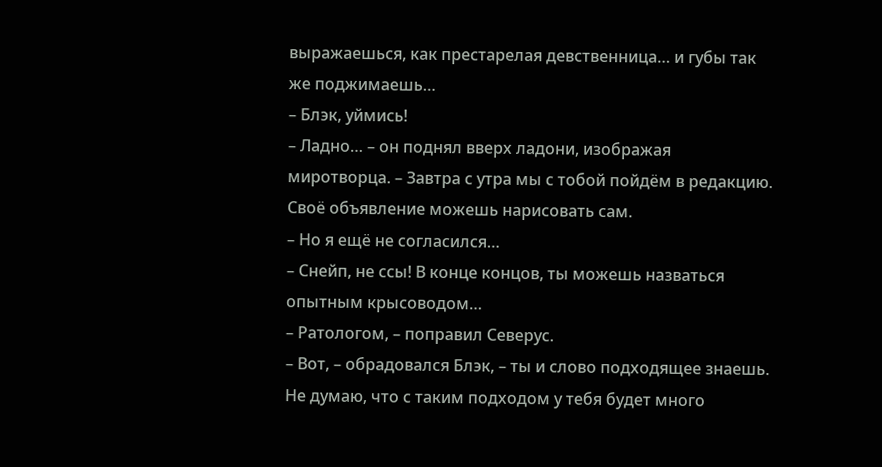выражаешься, как престарелая девственница… и губы так же поджимаешь…
– Блэк, уймись!
– Ладно… – он поднял вверх ладони, изображая миротворца. – Завтра с утра мы с тобой пойдём в редакцию. Своё объявление можешь нарисовать сам.
– Но я ещё не согласился…
– Снейп, не ссы! В конце концов, ты можешь назваться опытным крысоводом…
– Ратологом, – поправил Северус.
– Вот, – обрадовался Блэк, – ты и слово подходящее знаешь. Не думаю, что с таким подходом у тебя будет много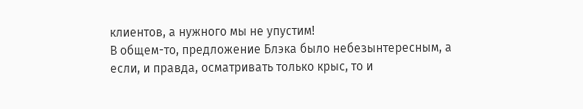клиентов, а нужного мы не упустим!
В общем-то, предложение Блэка было небезынтересным, а если, и правда, осматривать только крыс, то и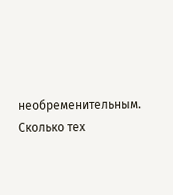необременительным. Сколько тех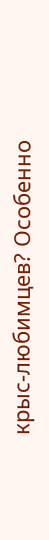крыс-любимцев? Особенно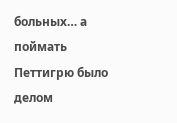больных… а поймать Петтигрю было делом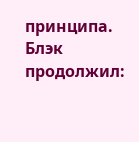принципа. Блэк продолжил: